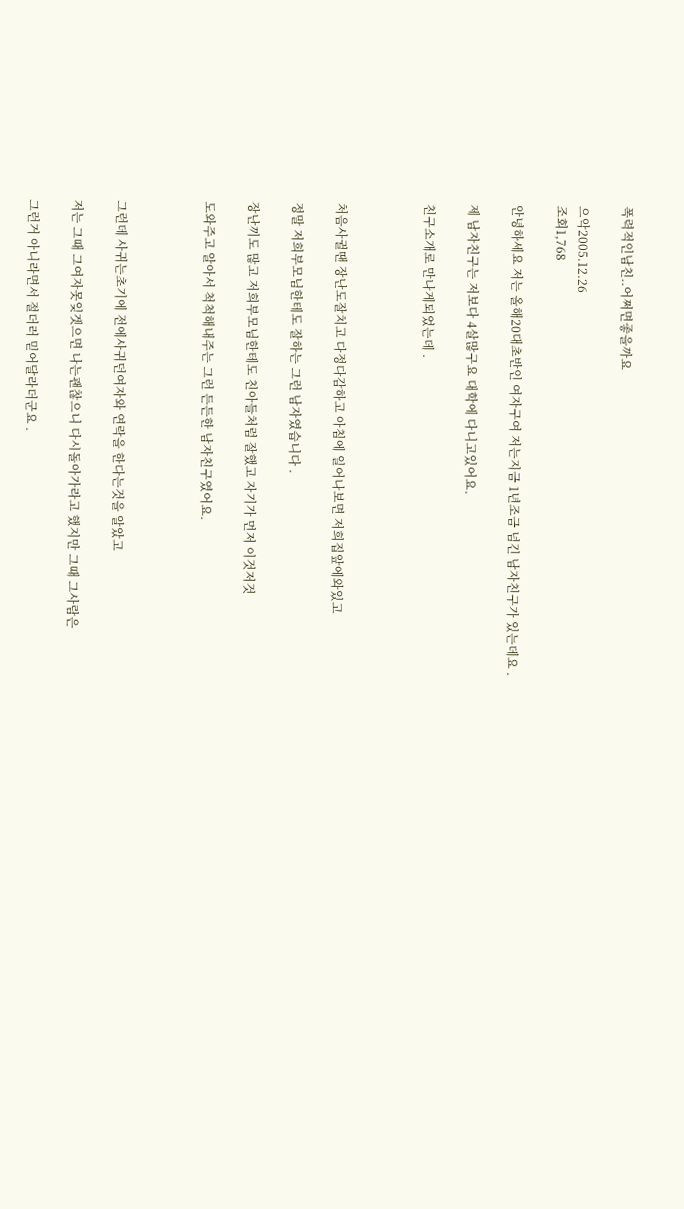폭력적인남친..어쩌면좋을까요

으악2005.12.26
조회1,768

안녕하세요 저는 올해20대초반인 여자구여 저는지금 1년조금 넘긴 남자친구가 있는데요 .

제 남자친구는 저보다 4살많구요 대학에 다니고있어요.

친구소개로 만나게되었는데 .



처음사귈땐 장난도잘치고 다정다감하고 아침에 일어나보면 저희집앞에와있고

정말 저희부모님한테도 잘하는 그런 남자였습니다 .

장난끼도 많고 저희부모님한테도 친아들처럼 잘했고 자기가 먼저 이것저것

도와주고 알아서 척척해내주는 그런 든든한 남자친구였어요.



그런데 사귀는초기에 전에사귀던여자와 연락을 한다는것을 알았고

저는 그때 그여자못잊겟으면 나는괜찮으니 다시돌아가라고 했지만 그때 그사람은

그런거 아니라면서 절더러 믿어달라더군요 .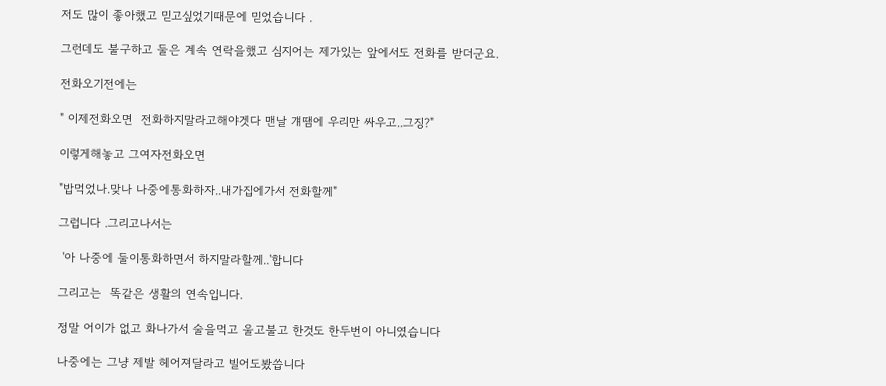저도 많이 좋아했고 믿고싶었기때문에 믿었습니다 .

그런데도 불구하고 둘은 계속 연락을했고 심지어는 제가있는 앞에서도 전화를 받더군요.

전화오기전에는

" 이제전화오면  전화하지말라고해야겟다 맨날 걔땜에 우리만 싸우고..그징?"

이렇게해놓고 그여자전화오면

"밥먹었나.맞나 나중에통화하자..내가집에가서 전화할께"

그럽니다 .그리고나서는

 '아 나중에 둘이통화하면서 하지말라할께..'합니다

그리고는  똑같은 생활의 연속입니다.

정말 어이가 없고 화나가서 술을먹고 울고불고 한것도 한두번이 아니였습니다

나중에는 그냥 제발 헤어져달라고 빌어도봤씁니다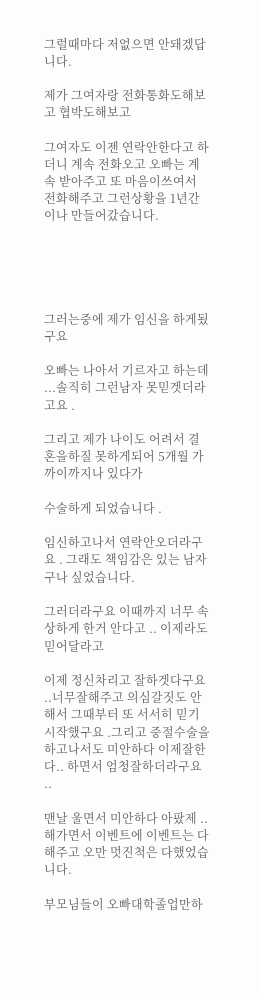그럴때마다 저없으면 안돼겠답니다.

제가 그여자랑 전화통화도해보고 협박도해보고

그여자도 이젠 연락안한다고 하더니 계속 전화오고 오빠는 계속 받아주고 또 마음이쓰여서 전화해주고 그런상황을 1년간이나 만들어갔습니다.





그러는중에 제가 임신을 하게됬구요

오빠는 나아서 기르자고 하는데 ...솔직히 그런남자 못믿겟더라고요 .

그리고 제가 나이도 어려서 결혼을하질 못하게되어 5개월 가까이까지나 있다가

수술하게 되었습니다 .

임신하고나서 연락안오더라구요 . 그래도 책임감은 있는 남자구나 싶었습니다.

그러더라구요 이때까지 너무 속상하게 한거 안다고 .. 이제라도 믿어달라고

이제 정신차리고 잘하겟다구요 ..너무잘해주고 의심갈짓도 안해서 그때부터 또 서서히 믿기시작했구요 .그리고 중절수술을하고나서도 미안하다 이제잘한다.. 하면서 엄청잘하더라구요 ..

맨날 울면서 미안하다 아팠제 .. 해가면서 이벤트에 이벤트는 다해주고 오만 멋진척은 다했었습니다.

부모님들이 오빠대학졸업만하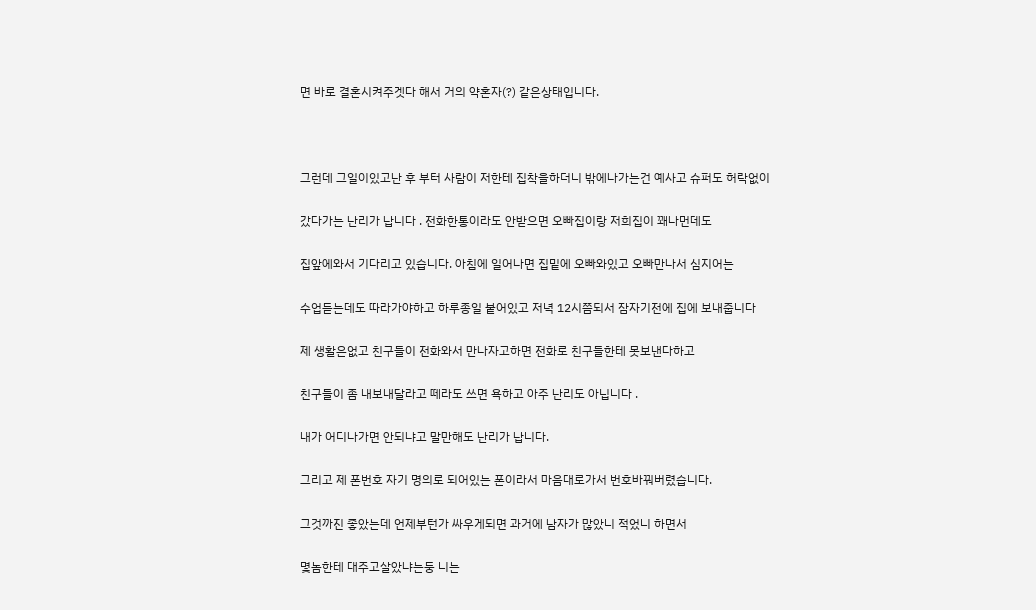면 바로 결혼시켜주겟다 해서 거의 약혼자(?) 같은상태입니다.



그런데 그일이있고난 후 부터 사람이 저한테 집착을하더니 밖에나가는건 예사고 슈퍼도 허락없이

갔다가는 난리가 납니다 . 전화한통이라도 안받으면 오빠집이랑 저희집이 꽤나먼데도

집앞에와서 기다리고 있습니다. 아침에 일어나면 집밑에 오빠와있고 오빠만나서 심지어는

수업듣는데도 따라가야하고 하루종일 붙어있고 저녁 12시쯤되서 잠자기전에 집에 보내줍니다

제 생활은없고 친구들이 전화와서 만나자고하면 전화로 친구들한테 못보낸다하고

친구들이 좀 내보내달라고 떼라도 쓰면 욕하고 아주 난리도 아닙니다 .

내가 어디나가면 안되냐고 말만해도 난리가 납니다.

그리고 제 폰번호 자기 명의로 되어있는 폰이라서 마음대로가서 번호바꿔버렸습니다.

그것까진 좋았는데 언제부턴가 싸우게되면 과거에 남자가 많았니 적었니 하면서

몇놈한테 대주고살았냐는둥 니는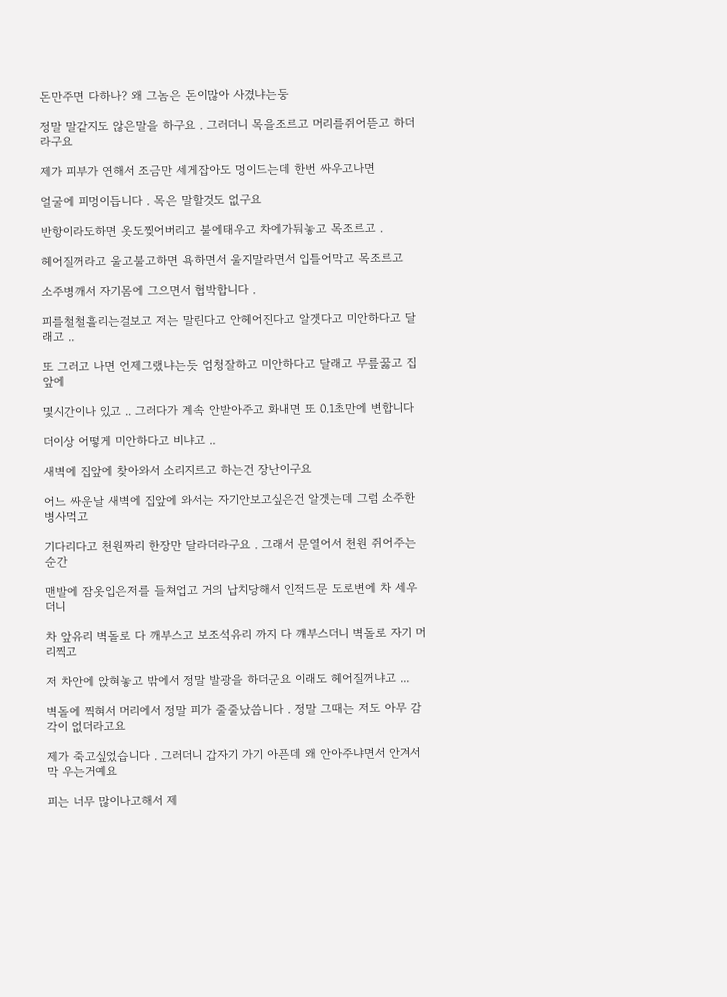돈만주면 다하나? 왜 그놈은 돈이많아 사겼냐는둥

정말 말같지도 않은말을 하구요 . 그러더니 목을조르고 머리를쥐어뜯고 하더라구요

제가 피부가 연해서 조금만 세게잡아도 멍이드는데 한번 싸우고나면

얼굴에 피멍이듭니다 . 목은 말할것도 없구요

반항이라도하면 옷도찢어버리고 불에태우고 차에가둬놓고 목조르고 .

헤어질꺼라고 울고불고하면 욕하면서 울지말라면서 입틀어막고 목조르고

소주병깨서 자기몸에 그으면서 협박합니다 .

피를철철흘리는걸보고 저는 말린다고 안헤어진다고 알겟다고 미안하다고 달래고 ..

또 그러고 나면 언제그랬냐는듯 엄청잘하고 미안하다고 달래고 무릎꿇고 집앞에

몇시간이나 있고 .. 그러다가 계속 안받아주고 화내면 또 0.1초만에 변합니다

더이상 어떻게 미안하다고 비냐고 ..

새벽에 집앞에 찾아와서 소리지르고 하는건 장난이구요

어느 싸운날 새벽에 집앞에 와서는 자기안보고싶은건 알겟는데 그럼 소주한병사먹고

기다리다고 천원짜리 한장만 달라더라구요 . 그래서 문열어서 천원 쥐어주는순간

맨발에 잠옷입은저를 들쳐업고 거의 납치당해서 인적드문 도로변에 차 세우더니

차 앞유리 벽돌로 다 깨부스고 보조석유리 까지 다 꺠부스더니 벽돌로 자기 머리찍고

저 차안에 앉혀놓고 밖에서 정말 발광을 하더군요 이래도 헤어질꺼냐고 ...

벽돌에 찍혀서 머리에서 정말 피가 줄줄났씁니다 . 정말 그때는 저도 아무 감각이 없더라고요

제가 죽고싶었습니다 . 그러더니 갑자기 가기 아픈데 왜 안아주냐면서 안겨서 막 우는거예요

피는 너무 많이나고해서 제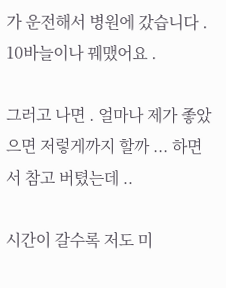가 운전해서 병원에 갔습니다 . 10바늘이나 꿰맸어요 .

그러고 나면 . 얼마나 제가 좋았으면 저렇게까지 할까 ... 하면서 참고 버텼는데 ..

시간이 갈수록 저도 미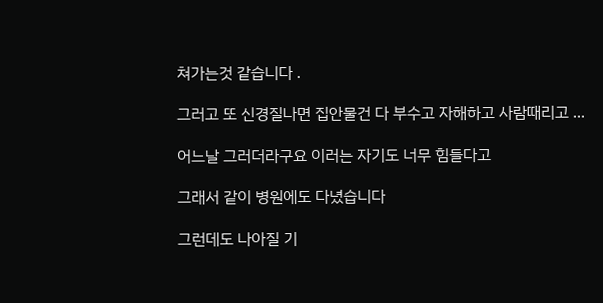쳐가는것 같습니다 .

그러고 또 신경질나면 집안물건 다 부수고 자해하고 사람때리고 ...

어느날 그러더라구요 이러는 자기도 너무 힘들다고

그래서 같이 병원에도 다녔습니다

그런데도 나아질 기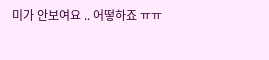미가 안보여요 .. 어떻하죠 ㅠㅠ